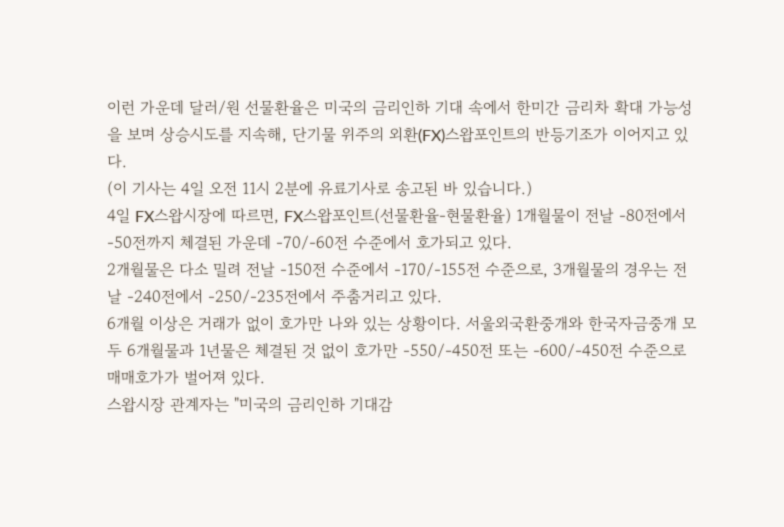이런 가운데 달러/원 선물환율은 미국의 금리인하 기대 속에서 한미간 금리차 확대 가능성을 보며 상승시도를 지속해, 단기물 위주의 외환(FX)스왑포인트의 반등기조가 이어지고 있다.
(이 기사는 4일 오전 11시 2분에 유료기사로 송고된 바 있습니다.)
4일 FX스왑시장에 따르면, FX스왑포인트(선물환율-현물환율) 1개월물이 전날 -80전에서 -50전까지 체결된 가운데 -70/-60전 수준에서 호가되고 있다.
2개월물은 다소 밀려 전날 -150전 수준에서 -170/-155전 수준으로, 3개월물의 경우는 전날 -240전에서 -250/-235전에서 주춤거리고 있다.
6개월 이상은 거래가 없이 호가만 나와 있는 상황이다. 서울외국환중개와 한국자금중개 모두 6개월물과 1년물은 체결된 것 없이 호가만 -550/-450전 또는 -600/-450전 수준으로 매매호가가 벌어져 있다.
스왑시장 관계자는 "미국의 금리인하 기대감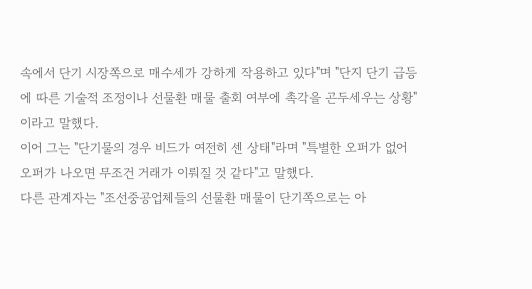속에서 단기 시장쪽으로 매수세가 강하게 작용하고 있다"며 "단지 단기 급등에 따른 기술적 조정이나 선물환 매물 출회 여부에 촉각을 곤두세우는 상황"이라고 말했다.
이어 그는 "단기물의 경우 비드가 여전히 센 상태"라며 "특별한 오퍼가 없어 오퍼가 나오면 무조건 거래가 이뤄질 것 같다"고 말했다.
다른 관계자는 "조선중공업체들의 선물환 매물이 단기쪽으로는 아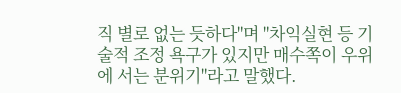직 별로 없는 듯하다"며 "차익실현 등 기술적 조정 욕구가 있지만 매수쪽이 우위에 서는 분위기"라고 말했다.